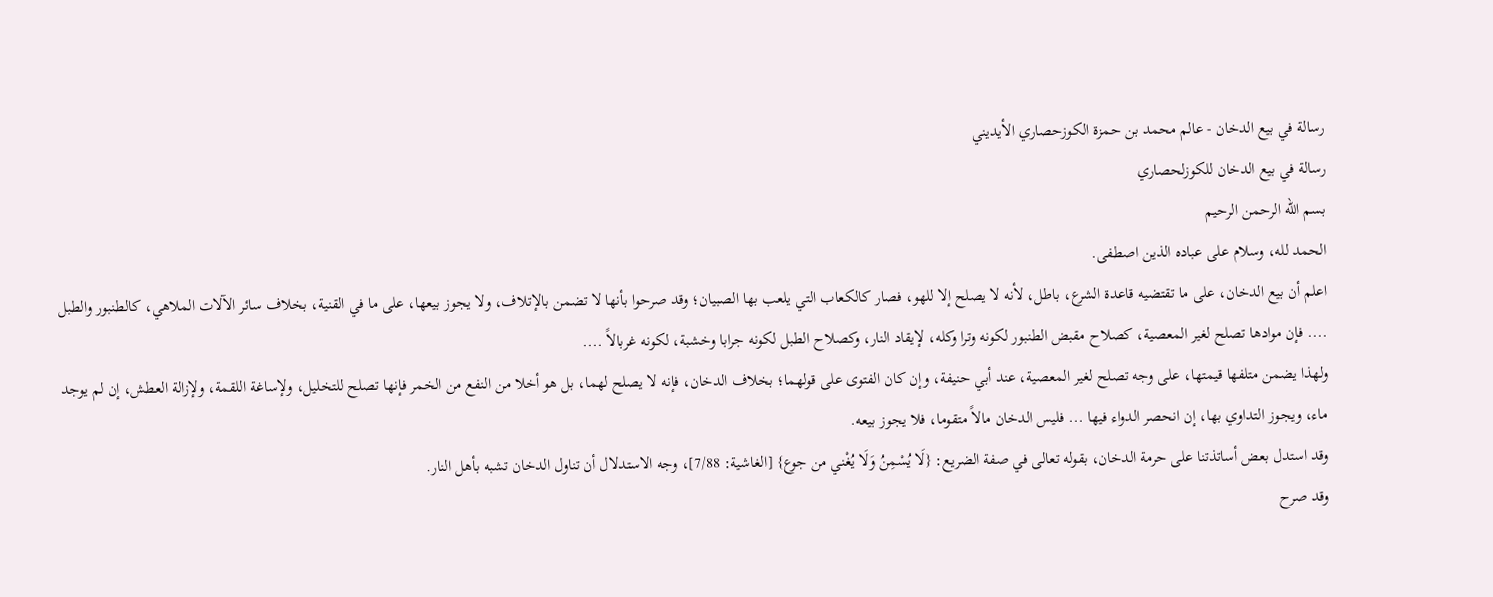رسالة في بيع الدخان - عالم محمد بن حمزة الكوزحصاري الأيديني
رسالة في بيع الدخان للكوزلحصاري
بسم الله الرحمن الرحيم
الحمد لله، وسلام على عباده الذين اصطفى.
اعلم أن بيع الدخان، على ما تقتضيه قاعدة الشرع، باطل، لأنه لا يصلح إلا للهو، فصار كالكعاب التي يلعب بها الصبيان؛ وقد صرحوا بأنها لا تضمن بالإتلاف، ولا يجوز بيعها، على ما في القنية، بخلاف سائر الآلات الملاهي، كالطنبور والطبل .... فإن موادها تصلح لغير المعصية، كصلاح مقبض الطنبور لكونه وترا وكله، لإيقاد النار، وكصلاح الطبل لكونه جرابا وخشبة، لكونه غربالاً ....
ولهذا يضمن متلفها قيمتها، على وجه تصلح لغير المعصية، عند أبي حنيفة، وإن كان الفتوى على قولهما؛ بخلاف الدخان، فإنه لا يصلح لهما، بل هو أخلا من النفع من الخمر فإنها تصلح للتخليل، ولإساغة اللقمة، ولإزالة العطش، إن لم يوجد ماء، ويجوز التداوي بها، إن انحصر الدواء فيها ... فليس الدخان مالاً متقوما، فلا يجوز بيعه.
وقد استدل بعض أساتذتنا على حرمة الدخان، بقوله تعالى في صفة الضريع: {لَا يُسْمِنُ وَلَا يُغْني من جوع} [الغاشية: 7/88]، وجه الاستدلال أن تناول الدخان تشبه بأهل النار.
وقد صرح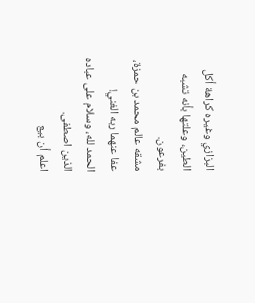البزازي وغيره كراهة أكل الطين، وعلتها بأنه تشبه بفرعون.
مشقه عالم محمد بن حمزة، عفا عنهما ربه الغني!
الحمد لله، وسلام على عباده الذين اصطفى.
اعلم أن بيع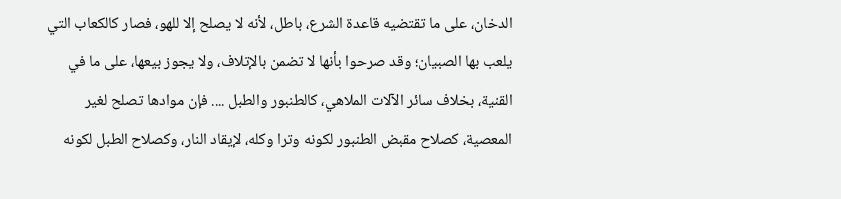الدخان، على ما تقتضيه قاعدة الشرع، باطل، لأنه لا يصلح إلا للهو، فصار كالكعاب التي يلعب بها الصبيان؛ وقد صرحوا بأنها لا تضمن بالإتلاف، ولا يجوز بيعها، على ما في القنية، بخلاف سائر الآلات الملاهي، كالطنبور والطبل .... فإن موادها تصلح لغير المعصية، كصلاح مقبض الطنبور لكونه وترا وكله، لإيقاد النار، وكصلاح الطبل لكونه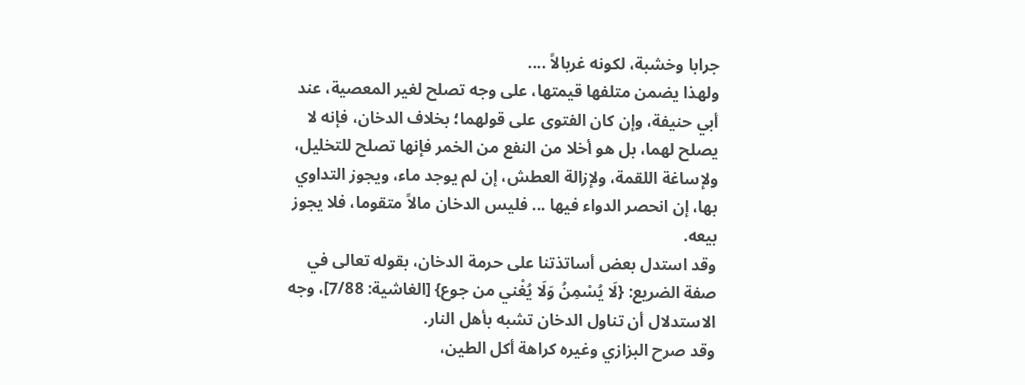جرابا وخشبة، لكونه غربالاً ....
ولهذا يضمن متلفها قيمتها، على وجه تصلح لغير المعصية، عند أبي حنيفة، وإن كان الفتوى على قولهما؛ بخلاف الدخان، فإنه لا يصلح لهما، بل هو أخلا من النفع من الخمر فإنها تصلح للتخليل، ولإساغة اللقمة، ولإزالة العطش، إن لم يوجد ماء، ويجوز التداوي بها، إن انحصر الدواء فيها ... فليس الدخان مالاً متقوما، فلا يجوز بيعه.
وقد استدل بعض أساتذتنا على حرمة الدخان، بقوله تعالى في صفة الضريع: {لَا يُسْمِنُ وَلَا يُغْني من جوع} [الغاشية: 7/88]، وجه الاستدلال أن تناول الدخان تشبه بأهل النار.
وقد صرح البزازي وغيره كراهة أكل الطين،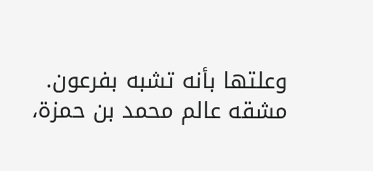وعلتها بأنه تشبه بفرعون.
مشقه عالم محمد بن حمزة،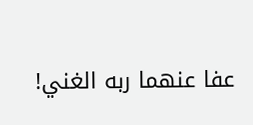عفا عنهما ربه الغني!